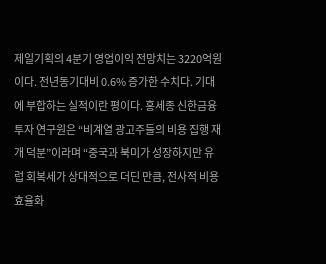제일기획의 4분기 영업이익 전망치는 3220억원이다. 전년동기대비 0.6% 증가한 수치다. 기대에 부합하는 실적이란 평이다. 홍세종 신한금융투자 연구원은 “비계열 광고주들의 비용 집행 재개 덕분”이라며 “중국과 북미가 성장하지만 유럽 회복세가 상대적으로 더딘 만큼, 전사적 비용 효율화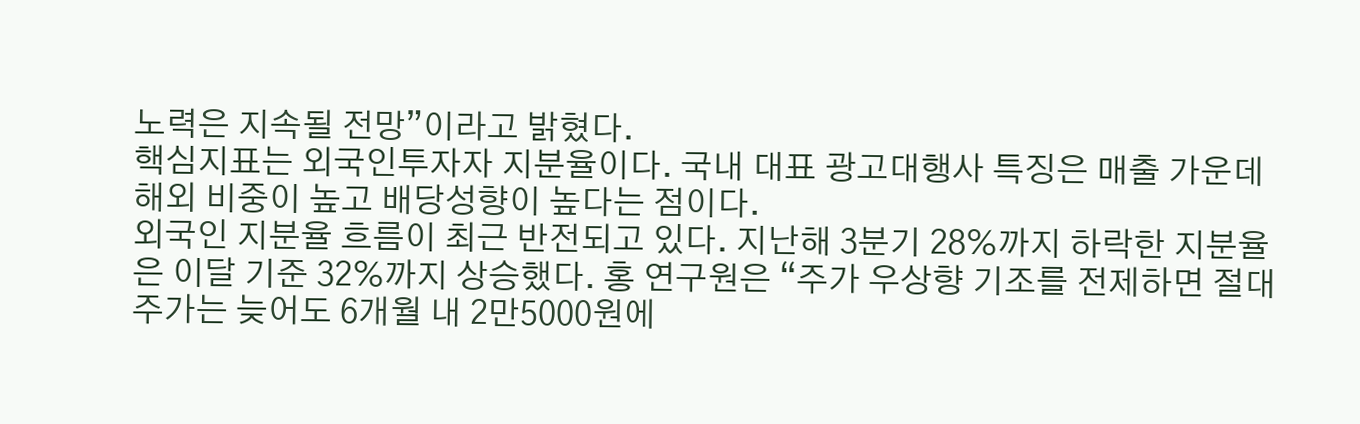노력은 지속될 전망”이라고 밝혔다.
핵심지표는 외국인투자자 지분율이다. 국내 대표 광고대행사 특징은 매출 가운데 해외 비중이 높고 배당성향이 높다는 점이다.
외국인 지분율 흐름이 최근 반전되고 있다. 지난해 3분기 28%까지 하락한 지분율은 이달 기준 32%까지 상승했다. 홍 연구원은 “주가 우상향 기조를 전제하면 절대주가는 늦어도 6개월 내 2만5000원에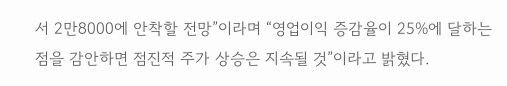서 2만8000에 안착할 전망”이라며 “영업이익 증감율이 25%에 달하는 점을 감안하면 점진적 주가 상승은 지속될 것”이라고 밝혔다.